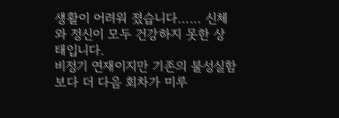생활이 어려워 졌습니다…… 신체와 정신이 모두 건강하지 못한 상태입니다.
비정기 연재이지만 기존의 불성실함 보다 더 다음 회차가 미루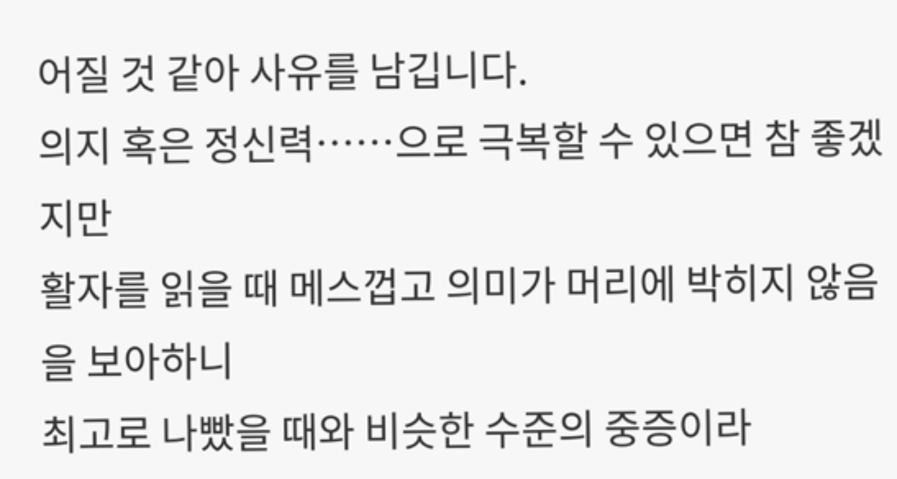어질 것 같아 사유를 남깁니다.
의지 혹은 정신력……으로 극복할 수 있으면 참 좋겠지만
활자를 읽을 때 메스껍고 의미가 머리에 박히지 않음을 보아하니
최고로 나빴을 때와 비슷한 수준의 중증이라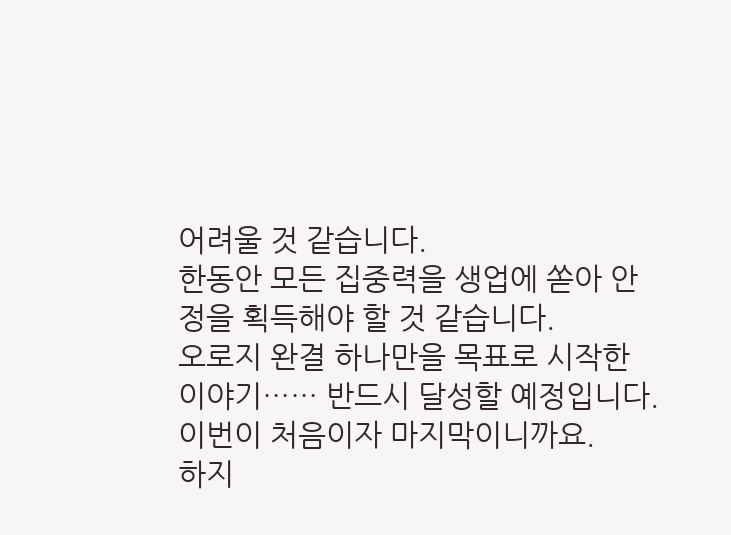어려울 것 같습니다.
한동안 모든 집중력을 생업에 쏟아 안정을 획득해야 할 것 같습니다.
오로지 완결 하나만을 목표로 시작한 이야기…… 반드시 달성할 예정입니다.
이번이 처음이자 마지막이니까요.
하지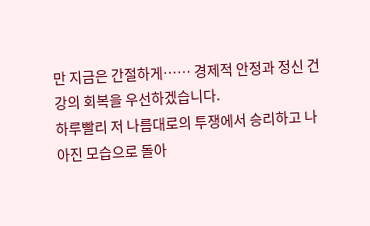만 지금은 간절하게…… 경제적 안정과 정신 건강의 회복을 우선하겠습니다.
하루빨리 저 나름대로의 투쟁에서 승리하고 나아진 모습으로 돌아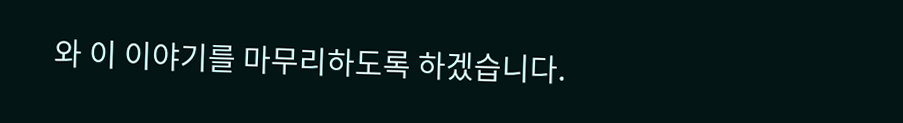와 이 이야기를 마무리하도록 하겠습니다.